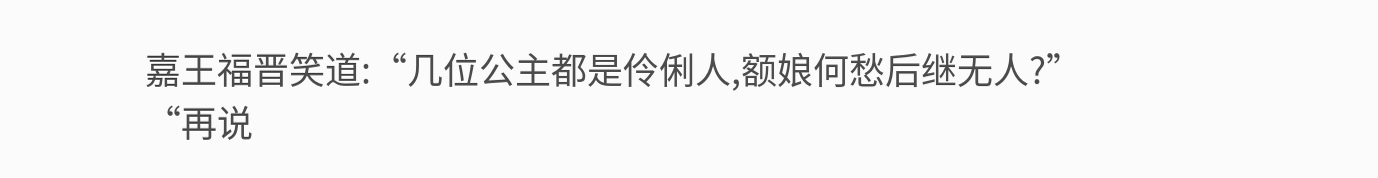嘉王福晋笑道:“几位公主都是伶俐人,额娘何愁后继无人?”
“再说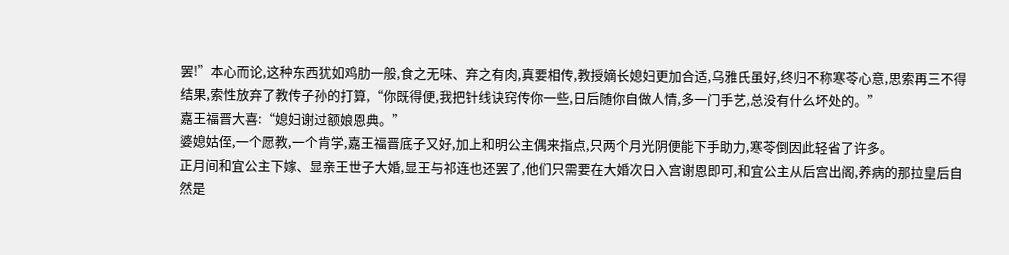罢!”本心而论,这种东西犹如鸡肋一般,食之无味、弃之有肉,真要相传,教授嫡长媳妇更加合适,乌雅氏虽好,终归不称寒苓心意,思索再三不得结果,索性放弃了教传子孙的打算,“你既得便,我把针线诀窍传你一些,日后随你自做人情,多一门手艺,总没有什么坏处的。”
嘉王福晋大喜:“媳妇谢过额娘恩典。”
婆媳姑侄,一个愿教,一个肯学,嘉王福晋底子又好,加上和明公主偶来指点,只两个月光阴便能下手助力,寒苓倒因此轻省了许多。
正月间和宜公主下嫁、显亲王世子大婚,显王与祁连也还罢了,他们只需要在大婚次日入宫谢恩即可,和宜公主从后宫出阁,养病的那拉皇后自然是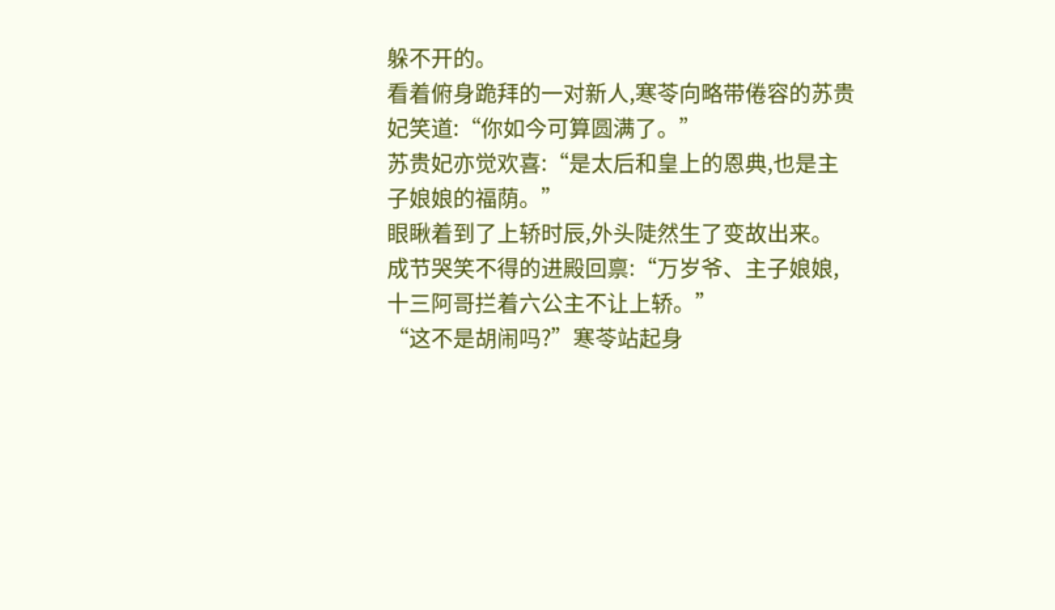躲不开的。
看着俯身跪拜的一对新人,寒苓向略带倦容的苏贵妃笑道:“你如今可算圆满了。”
苏贵妃亦觉欢喜:“是太后和皇上的恩典,也是主子娘娘的福荫。”
眼瞅着到了上轿时辰,外头陡然生了变故出来。
成节哭笑不得的进殿回禀:“万岁爷、主子娘娘,十三阿哥拦着六公主不让上轿。”
“这不是胡闹吗?”寒苓站起身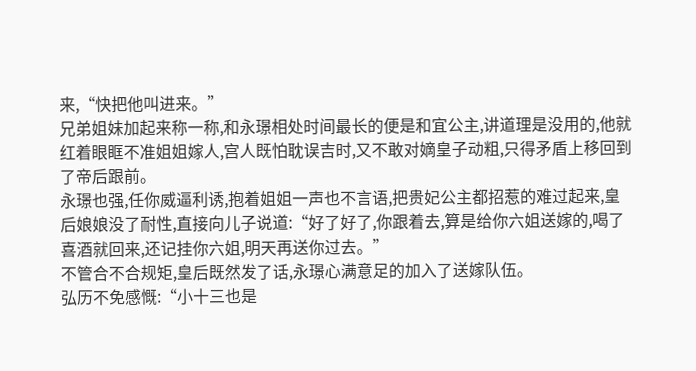来,“快把他叫进来。”
兄弟姐妹加起来称一称,和永璟相处时间最长的便是和宜公主,讲道理是没用的,他就红着眼眶不准姐姐嫁人,宫人既怕耽误吉时,又不敢对嫡皇子动粗,只得矛盾上移回到了帝后跟前。
永璟也强,任你威逼利诱,抱着姐姐一声也不言语,把贵妃公主都招惹的难过起来,皇后娘娘没了耐性,直接向儿子说道:“好了好了,你跟着去,算是给你六姐送嫁的,喝了喜酒就回来,还记挂你六姐,明天再送你过去。”
不管合不合规矩,皇后既然发了话,永璟心满意足的加入了送嫁队伍。
弘历不免感慨:“小十三也是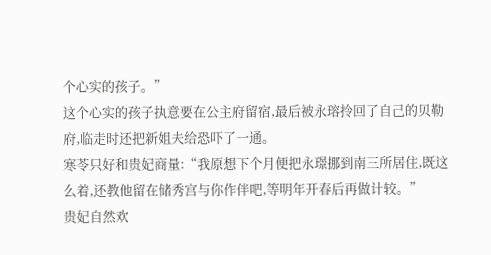个心实的孩子。”
这个心实的孩子执意要在公主府留宿,最后被永瑢拎回了自己的贝勒府,临走时还把新姐夫给恐吓了一通。
寒苓只好和贵妃商量:“我原想下个月便把永璟挪到南三所居住,既这么着,还教他留在储秀宫与你作伴吧,等明年开春后再做计较。”
贵妃自然欢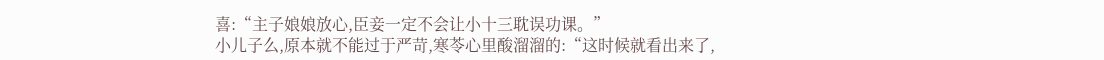喜:“主子娘娘放心,臣妾一定不会让小十三耽误功课。”
小儿子么,原本就不能过于严苛,寒苓心里酸溜溜的:“这时候就看出来了,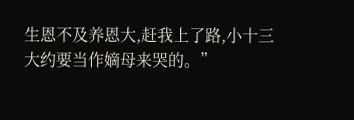生恩不及养恩大,赶我上了路,小十三大约要当作嫡母来哭的。”